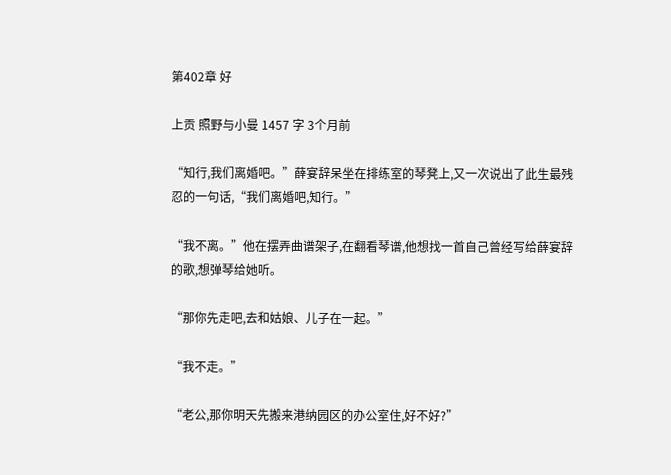第402章 好

上贡 照野与小曼 1457 字 3个月前

“知行,我们离婚吧。”薛宴辞呆坐在排练室的琴凳上,又一次说出了此生最残忍的一句话,“我们离婚吧,知行。”

“我不离。”他在摆弄曲谱架子,在翻看琴谱,他想找一首自己曾经写给薛宴辞的歌,想弹琴给她听。

“那你先走吧,去和姑娘、儿子在一起。”

“我不走。”

“老公,那你明天先搬来港纳园区的办公室住,好不好?”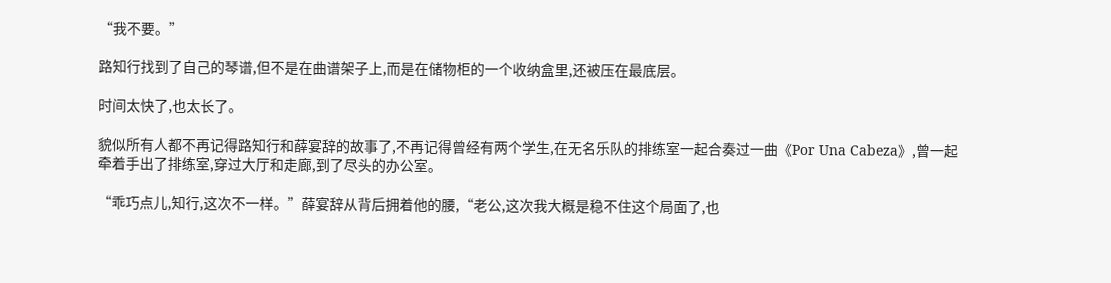“我不要。”

路知行找到了自己的琴谱,但不是在曲谱架子上,而是在储物柜的一个收纳盒里,还被压在最底层。

时间太快了,也太长了。

貌似所有人都不再记得路知行和薛宴辞的故事了,不再记得曾经有两个学生,在无名乐队的排练室一起合奏过一曲《Por Una Cabeza》,曾一起牵着手出了排练室,穿过大厅和走廊,到了尽头的办公室。

“乖巧点儿,知行,这次不一样。”薛宴辞从背后拥着他的腰,“老公,这次我大概是稳不住这个局面了,也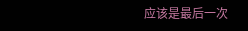应该是最后一次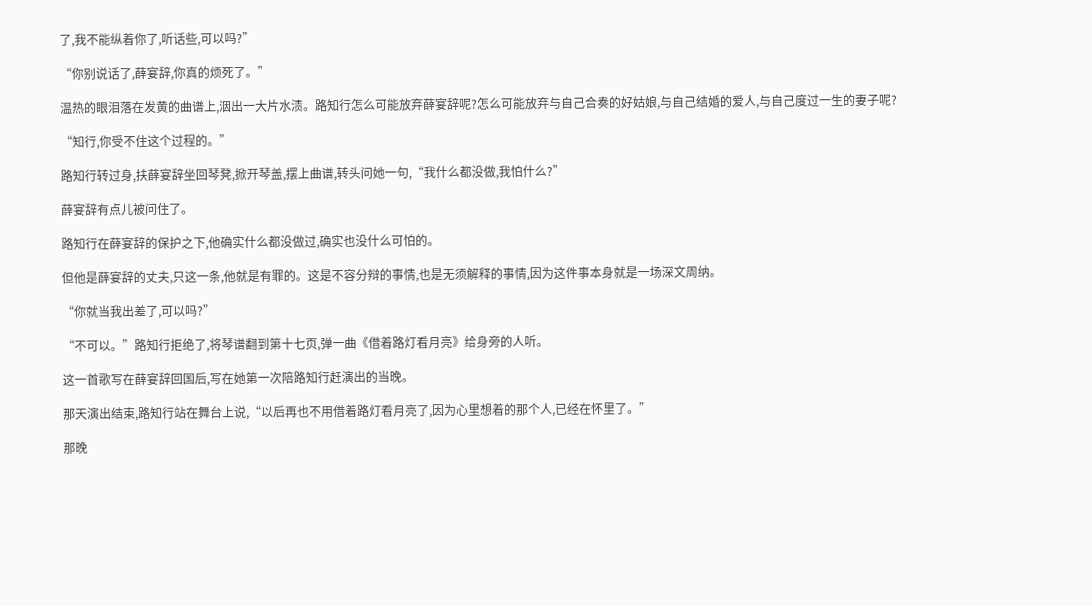了,我不能纵着你了,听话些,可以吗?”

“你别说话了,薛宴辞,你真的烦死了。”

温热的眼泪落在发黄的曲谱上,洇出一大片水渍。路知行怎么可能放弃薛宴辞呢?怎么可能放弃与自己合奏的好姑娘,与自己结婚的爱人,与自己度过一生的妻子呢?

“知行,你受不住这个过程的。”

路知行转过身,扶薛宴辞坐回琴凳,掀开琴盖,摆上曲谱,转头问她一句,“我什么都没做,我怕什么?”

薛宴辞有点儿被问住了。

路知行在薛宴辞的保护之下,他确实什么都没做过,确实也没什么可怕的。

但他是薛宴辞的丈夫,只这一条,他就是有罪的。这是不容分辩的事情,也是无须解释的事情,因为这件事本身就是一场深文周纳。

“你就当我出差了,可以吗?”

“不可以。”路知行拒绝了,将琴谱翻到第十七页,弹一曲《借着路灯看月亮》给身旁的人听。

这一首歌写在薛宴辞回国后,写在她第一次陪路知行赶演出的当晚。

那天演出结束,路知行站在舞台上说,“以后再也不用借着路灯看月亮了,因为心里想着的那个人,已经在怀里了。”

那晚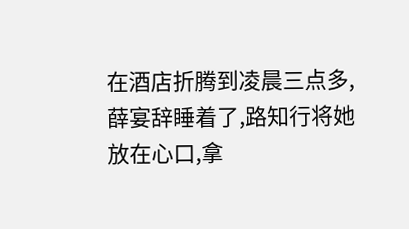在酒店折腾到凌晨三点多,薛宴辞睡着了,路知行将她放在心口,拿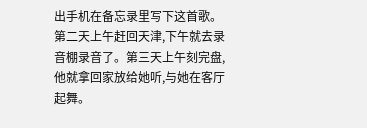出手机在备忘录里写下这首歌。第二天上午赶回天津,下午就去录音棚录音了。第三天上午刻完盘,他就拿回家放给她听,与她在客厅起舞。